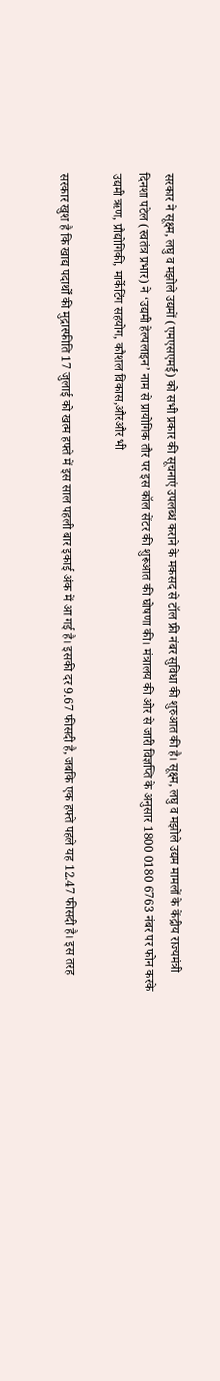सरकार ने सूक्ष्म, लघु व मझोले उद्यमों (एमएसएमर्ई) को सभी प्रकार की सूचनाएं उपलब्ध कराने के मकसद से टॉल फ्री नंबर सुविधा की शुरुआत की है। सूक्ष्म, लघु व मझोले उद्यम मामलों के केंद्रीय राज्यमंत्री दिनशा पटेल (स्वतंत्र प्रभार) ने ‘उद्यमी हेल्पलाइन’ नाम से प्रायोगिक तौर पर इस कॉल सेंटर की शुरूआत की घोषणा की। मंत्रालय की ओर से जारी विज्ञप्ति के अनुसार 1800 0180 6763 नंबर पर फोन करके उद्यमी ऋण, प्रौद्योगिकी, मार्केटिंग सहयोग, कौशल विकास,औरऔर भी

सरकार खुश है कि खाद्य पदार्थों की मुद्रास्फीति 17 जुलाई को खत्म हफ्ते में इस साल पहली बार इकाई अंक में आ गई है। इसकी दर 9.67 फीसदी है, जबकि एक हफ्ते पहले यह 12.47 फीसदी है। इस तरह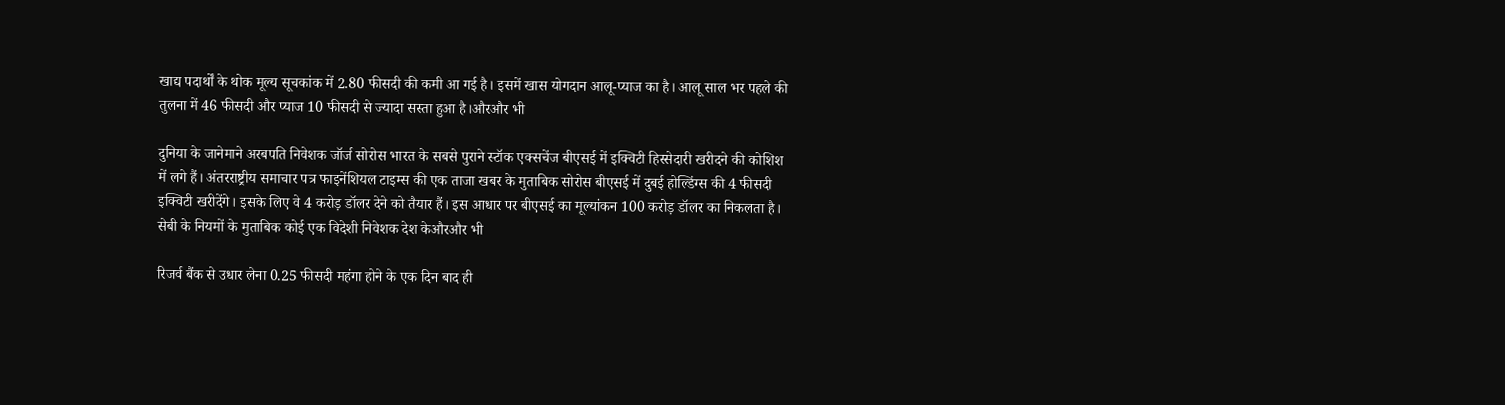खाद्य पदार्थों के थोक मूल्य सूचकांक में 2.80 फीसदी की कमी आ गई है। इसमें खास योगदान आलू-प्याज का है। आलू साल भर पहले की तुलना में 46 फीसदी और प्याज 10 फीसदी से ज्यादा सस्ता हुआ है।औरऔर भी

दुनिया के जानेमाने अरबपति निवेशक जॉर्ज सोरोस भारत के सबसे पुराने स्टॉक एक्सचेंज बीएसई में इक्विटी हिस्सेदारी खरीदने की कोशिश में लगे हैं। अंतरराष्ट्रीय समाचार पत्र फाइनेंशियल टाइम्स की एक ताजा खबर के मुताबिक सोरोस बीएसई में दुबई होल्डिंग्स की 4 फीसदी इक्विटी खरीदेंगे। इसके लिए वे 4 करोड़ डॉलर देने को तैयार हैं। इस आधार पर बीएसई का मूल्यांकन 100 करोड़ डॉलर का निकलता है। सेबी के नियमों के मुताबिक कोई एक विदेशी निवेशक देश केऔरऔर भी

रिजर्व बैंक से उधार लेना 0.25 फीसदी महंगा होने के एक दिन बाद ही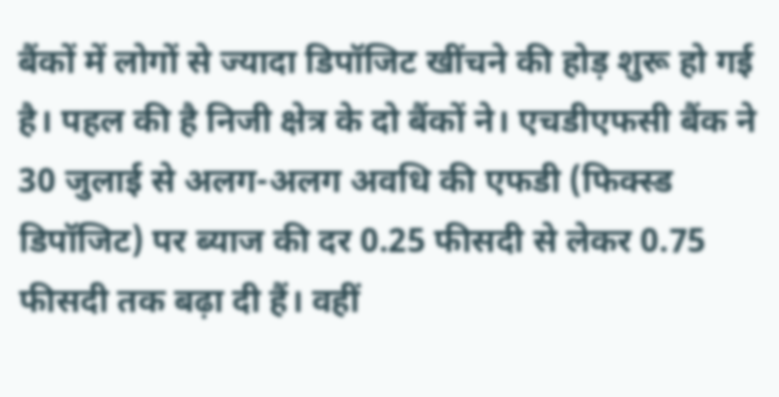बैंकों में लोगों से ज्यादा डिपॉजिट खींचने की होड़ शुरू हो गई है। पहल की है निजी क्षेत्र के दो बैंकों ने। एचडीएफसी बैंक ने 30 जुलाई से अलग-अलग अवधि की एफडी (फिक्स्ड डिपॉजिट) पर ब्याज की दर 0.25 फीसदी से लेकर 0.75 फीसदी तक बढ़ा दी हैं। वहीं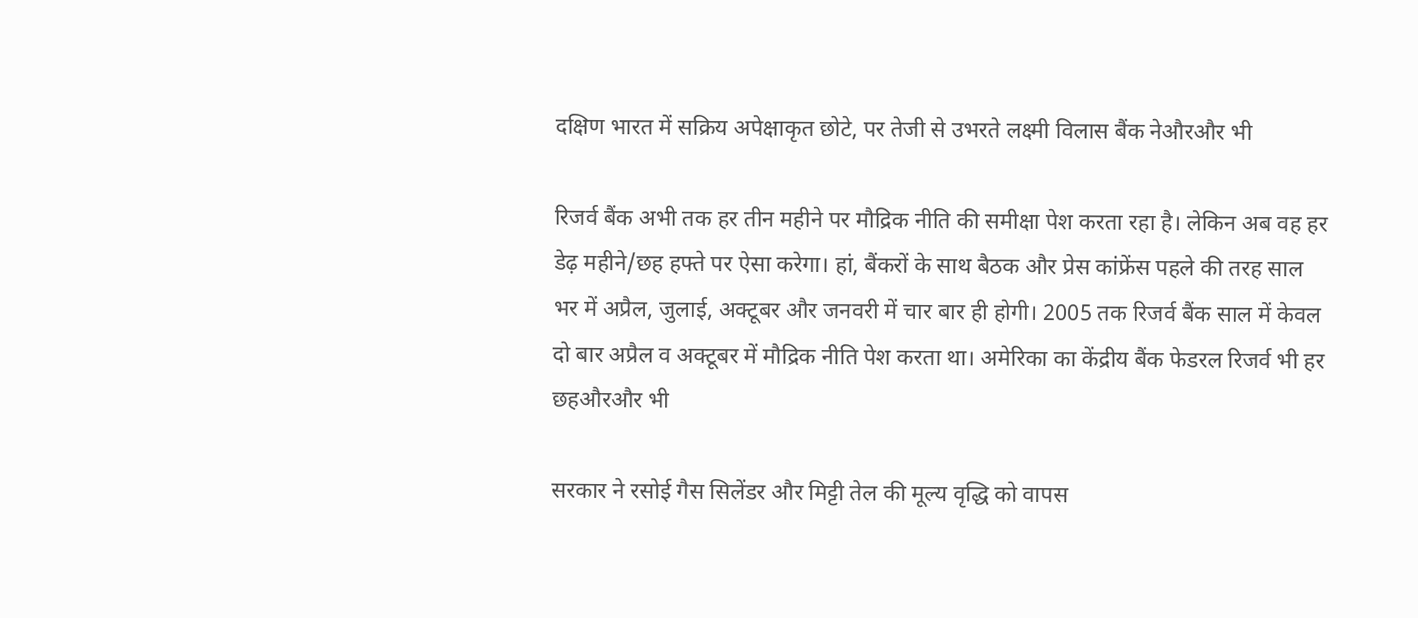दक्षिण भारत में सक्रिय अपेक्षाकृत छोटे, पर तेजी से उभरते लक्ष्मी विलास बैंक नेऔरऔर भी

रिजर्व बैंक अभी तक हर तीन महीने पर मौद्रिक नीति की समीक्षा पेश करता रहा है। लेकिन अब वह हर डेढ़ महीने/छह हफ्ते पर ऐसा करेगा। हां, बैंकरों के साथ बैठक और प्रेस कांफ्रेंस पहले की तरह साल भर में अप्रैल, जुलाई, अक्टूबर और जनवरी में चार बार ही होगी। 2005 तक रिजर्व बैंक साल में केवल दो बार अप्रैल व अक्टूबर में मौद्रिक नीति पेश करता था। अमेरिका का केंद्रीय बैंक फेडरल रिजर्व भी हर छहऔरऔर भी

सरकार ने रसोई गैस सिलेंडर और मिट्टी तेल की मूल्य वृद्धि को वापस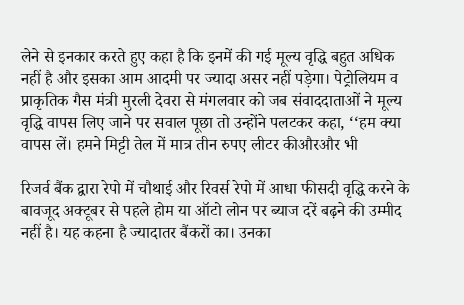लेने से इनकार करते हुए कहा है कि इनमें की गई मूल्य वृद्धि बहुत अधिक नहीं है और इसका आम आदमी पर ज्यादा असर नहीं पड़ेगा। पेट्रोलियम व प्राकृतिक गैस मंत्री मुरली देवरा से मंगलवार को जब संवाददाताओं ने मूल्य वृद्धि वापस लिए जाने पर सवाल पूछा तो उन्होंने पलटकर कहा, ‘‘हम क्या वापस लें। हमने मिट्टी तेल में मात्र तीन रुपए लीटर कीऔरऔर भी

रिजर्व बैंक द्वारा रेपो में चौथाई और रिवर्स रेपो में आधा फीसदी वृद्धि करने के बावजूद अक्टूबर से पहले होम या ऑटो लोन पर ब्याज दरें बढ़ने की उम्मीद नहीं है। यह कहना है ज्यादातर बैंकरों का। उनका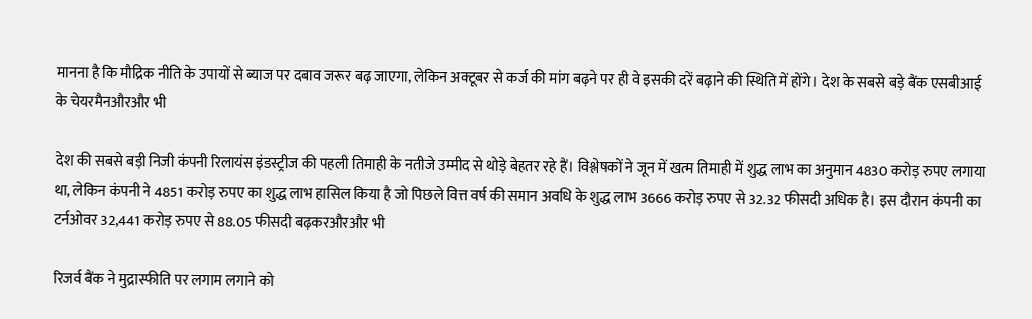मानना है कि मौद्रिक नीति के उपायों से ब्याज पर दबाव जरूर बढ़ जाएगा, लेकिन अक्टूबर से कर्ज की मांग बढ़ने पर ही वे इसकी दरें बढ़ाने की स्थिति में होंगे। देश के सबसे बड़े बैंक एसबीआई के चेयरमैनऔरऔर भी

देश की सबसे बड़ी निजी कंपनी रिलायंस इंडस्ट्रीज की पहली तिमाही के नतीजे उम्मीद से थोड़े बेहतर रहे हैं। विश्लेषकों ने जून में खत्म तिमाही में शुद्ध लाभ का अनुमान 4830 करोड़ रुपए लगाया था, लेकिन कंपनी ने 4851 करोड़ रुपए का शुद्ध लाभ हासिल किया है जो पिछले वित्त वर्ष की समान अवधि के शुद्ध लाभ 3666 करोड़ रुपए से 32.32 फीसदी अधिक है। इस दौरान कंपनी का टर्नओवर 32,441 करोड़ रुपए से 88.05 फीसदी बढ़करऔरऔर भी

रिजर्व बैंक ने मुद्रास्फीति पर लगाम लगाने को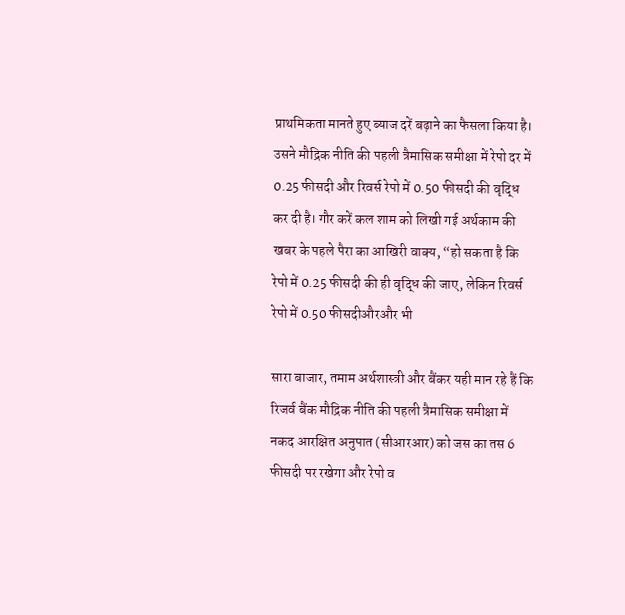प्राथमिकता मानते हुए ब्याज दरें बढ़ाने का फैसला किया है। उसने मौद्रिक नीति की पहली त्रैमासिक समीक्षा में रेपो दर में 0.25 फीसदी और रिवर्स रेपो में 0.50 फीसदी की वृद्धि कर दी है। गौर करें कल शाम को लिखी गई अर्थकाम की खबर के पहले पैरा का आखिरी वाक्य, “हो सकता है कि रेपो में 0.25 फीसदी की ही वृद्धि की जाए, लेकिन रिवर्स रेपो में 0.50 फीसदीऔरऔर भी

सारा बाजार, तमाम अर्थशास्त्री और बैंकर यही मान रहे हैं कि रिजर्व बैंक मौद्रिक नीति की पहली त्रैमासिक समीक्षा में नकद आरक्षित अनुपात (सीआरआर) को जस का तस 6 फीसदी पर रखेगा और रेपो व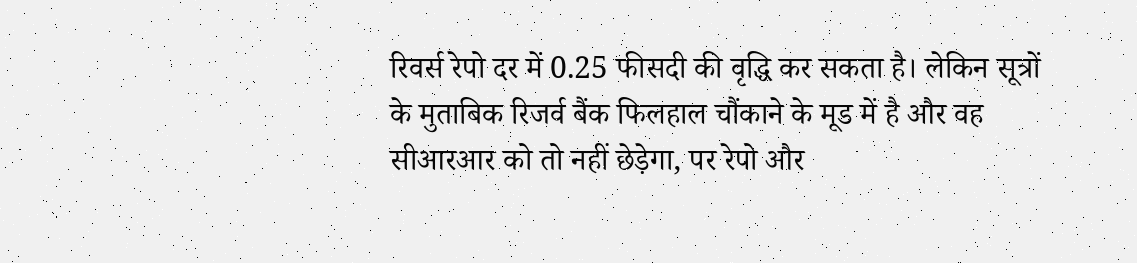रिवर्स रेपो दर में 0.25 फीसदी की वृद्धि कर सकता है। लेकिन सूत्रों के मुताबिक रिजर्व बैंक फिलहाल चौंकाने के मूड में है और वह सीआरआर को तो नहीं छेड़ेगा, पर रेपो और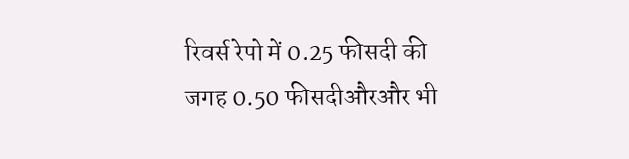रिवर्स रेपो में 0.25 फीसदी की जगह 0.50 फीसदीऔरऔर भी